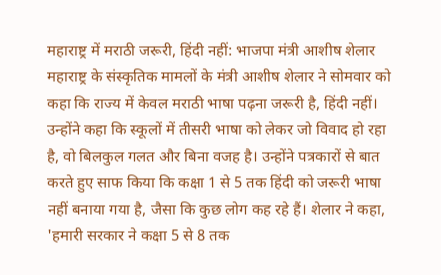महाराष्ट्र में मराठी जरूरी, हिंदी नहीं: भाजपा मंत्री आशीष शेलार
महाराष्ट्र के संस्कृतिक मामलों के मंत्री आशीष शेलार ने सोमवार को कहा कि राज्य में केवल मराठी भाषा पढ़ना जरूरी है, हिंदी नहीं। उन्होंने कहा कि स्कूलों में तीसरी भाषा को लेकर जो विवाद हो रहा है, वो बिलकुल गलत और बिना वजह है। उन्होंने पत्रकारों से बात करते हुए साफ किया कि कक्षा 1 से 5 तक हिंदी को जरूरी भाषा नहीं बनाया गया है, जैसा कि कुछ लोग कह रहे हैं। शेलार ने कहा, 'हमारी सरकार ने कक्षा 5 से 8 तक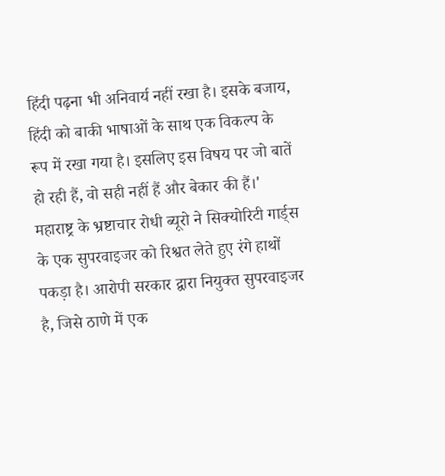हिंदी पढ़ना भी अनिवार्य नहीं रखा है। इसके बजाय, हिंदी को बाकी भाषाओं के साथ एक विकल्प के रूप में रखा गया है। इसलिए इस विषय पर जो बातें हो रही हैं, वो सही नहीं हैं और बेकार की हैं।'
महाराष्ट्र के भ्रष्टाचार रोधी ब्यूरो ने सिक्योरिटी गार्ड्स के एक सुपरवाइजर को रिश्वत लेते हुए रंगे हाथों पकड़ा है। आरोपी सरकार द्वारा नियुक्त सुपरवाइजर है, जिसे ठाणे में एक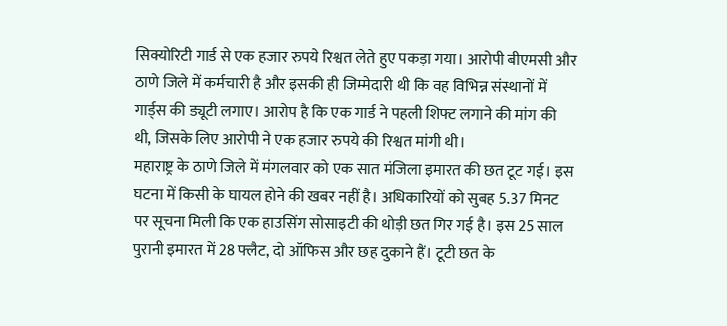सिक्योरिटी गार्ड से एक हजार रुपये रिश्वत लेते हुए पकड़ा गया। आरोपी बीएमसी और ठाणे जिले में कर्मचारी है और इसकी ही जिम्मेदारी थी कि वह विभिन्न संस्थानों में गार्ड्स की ड्यूटी लगाए। आरोप है कि एक गार्ड ने पहली शिफ्ट लगाने की मांग की थी, जिसके लिए आरोपी ने एक हजार रुपये की रिश्वत मांगी थी।
महाराष्ट्र के ठाणे जिले में मंगलवार को एक सात मंजिला इमारत की छत टूट गई। इस घटना में किसी के घायल होने की खबर नहीं है। अधिकारियों को सुबह 5.37 मिनट पर सूचना मिली कि एक हाउसिंग सोसाइटी की थोड़ी छत गिर गई है। इस 25 साल पुरानी इमारत में 28 फ्लैट, दो ऑफिस और छह दुकाने हैं। टूटी छत के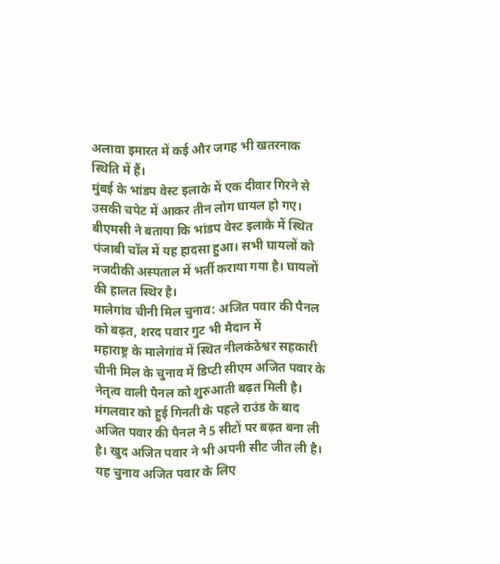अलावा इमारत में कई और जगह भी खतरनाक स्थिति में हैं।
मुंबई के भांडप वेस्ट इलाके में एक दीवार गिरने से उसकी चपेट में आकर तीन लोग घायल हो गए। बीएमसी ने बताया कि भांडप वेस्ट इलाके में स्थित पंजाबी चॉल में यह हादसा हुआ। सभी घायलों को नजदीकी अस्पताल में भर्ती कराया गया है। घायलों की हालत स्थिर है।
मालेगांव चीनी मिल चुनाव: अजित पवार की पैनल को बढ़त, शरद पवार गुट भी मैदान में
महाराष्ट्र के मालेगांव में स्थित नीलकंठेश्वर सहकारी चीनी मिल के चुनाव में डिप्टी सीएम अजित पवार के नेतृत्व वाली पैनल को शुरुआती बढ़त मिली है। मंगलवार को हुई गिनती के पहले राउंड के बाद अजित पवार की पैनल ने 5 सीटों पर बढ़त बना ली है। खुद अजित पवार ने भी अपनी सीट जीत ली है।
यह चुनाव अजित पवार के लिए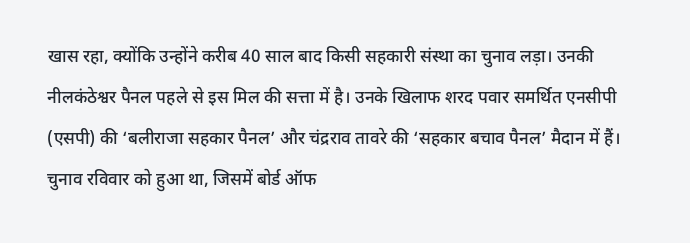खास रहा, क्योंकि उन्होंने करीब 40 साल बाद किसी सहकारी संस्था का चुनाव लड़ा। उनकी नीलकंठेश्वर पैनल पहले से इस मिल की सत्ता में है। उनके खिलाफ शरद पवार समर्थित एनसीपी (एसपी) की ‘बलीराजा सहकार पैनल’ और चंद्रराव तावरे की ‘सहकार बचाव पैनल’ मैदान में हैं। चुनाव रविवार को हुआ था, जिसमें बोर्ड ऑफ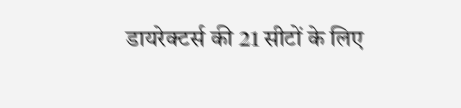डायरेक्टर्स की 21 सीटों के लिए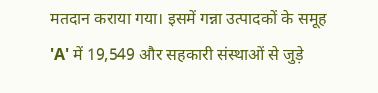मतदान कराया गया। इसमें गन्ना उत्पादकों के समूह 'A' में 19,549 और सहकारी संस्थाओं से जुड़े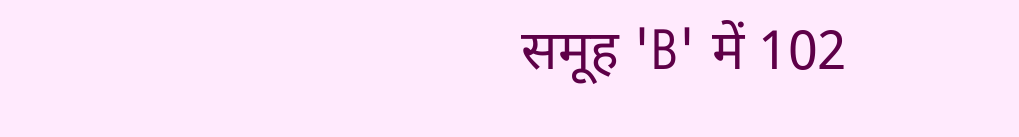समूह 'B' में 102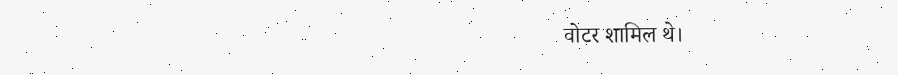वोटर शामिल थे।